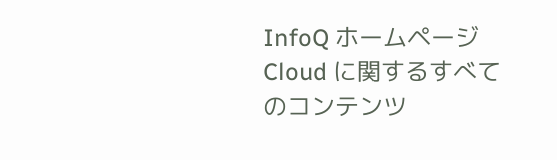InfoQ ホームページ Cloud に関するすべてのコンテンツ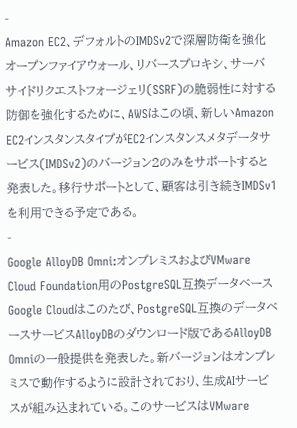-
Amazon EC2、デフォルトのIMDSv2で深層防衛を強化
オープンファイアウォール、リバースプロキシ、サーバサイドリクエストフォージェリ(SSRF)の脆弱性に対する防御を強化するために、AWSはこの頃、新しいAmazon EC2インスタンスタイプがEC2インスタンスメタデータサービス(IMDSv2)のバージョン2のみをサポートすると発表した。移行サポートとして、顧客は引き続きIMDSv1を利用できる予定である。
-
Google AlloyDB Omni:オンプレミスおよびVMware Cloud Foundation用のPostgreSQL互換データベース
Google Cloudはこのたび、PostgreSQL互換のデータベースサービスAlloyDBのダウンロード版であるAlloyDB Omniの一般提供を発表した。新バージョンはオンプレミスで動作するように設計されており、生成AIサービスが組み込まれている。このサービスはVMware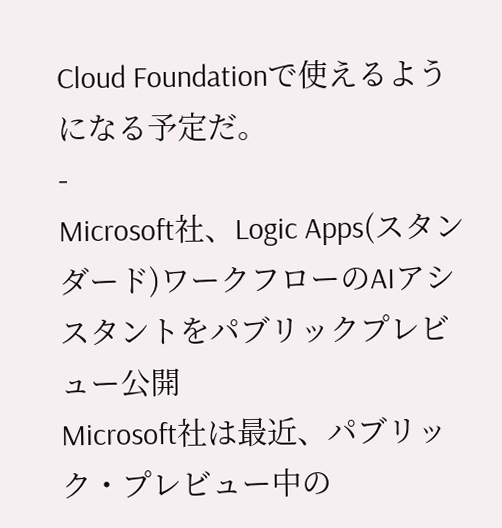Cloud Foundationで使えるようになる予定だ。
-
Microsoft社、Logic Apps(スタンダード)ワークフローのAIアシスタントをパブリックプレビュー公開
Microsoft社は最近、パブリック・プレビュー中の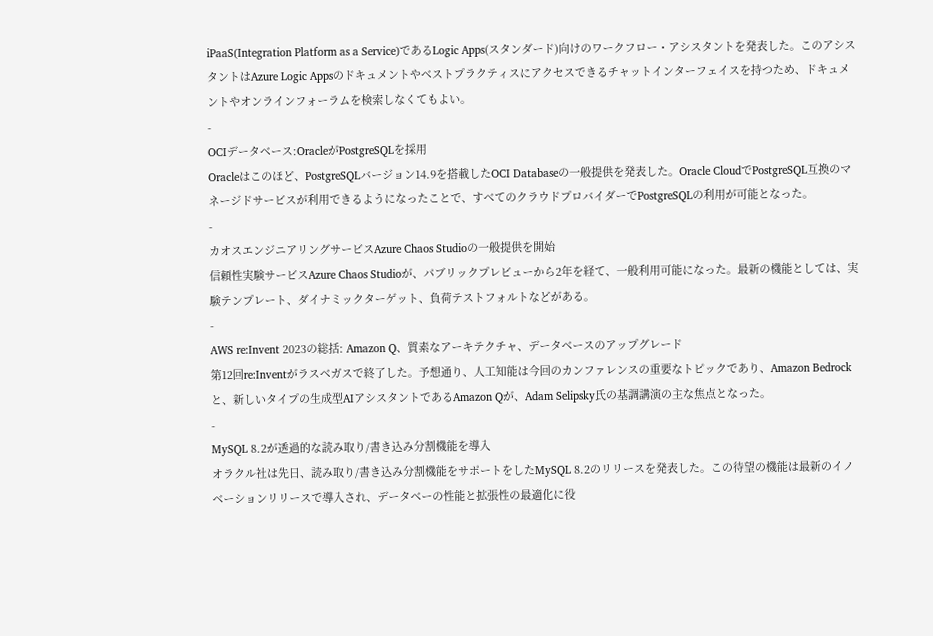iPaaS(Integration Platform as a Service)であるLogic Apps(スタンダード)向けのワークフロー・アシスタントを発表した。このアシスタントはAzure Logic Appsのドキュメントやベストプラクティスにアクセスできるチャットインターフェイスを持つため、ドキュメントやオンラインフォーラムを検索しなくてもよい。
-
OCIデータベース:OracleがPostgreSQLを採用
Oracleはこのほど、PostgreSQLバージョン14.9を搭載したOCI Databaseの一般提供を発表した。Oracle CloudでPostgreSQL互換のマネージドサービスが利用できるようになったことで、すべてのクラウドプロバイダーでPostgreSQLの利用が可能となった。
-
カオスエンジニアリングサービスAzure Chaos Studioの一般提供を開始
信頼性実験サービスAzure Chaos Studioが、パブリックプレビューから2年を経て、一般利用可能になった。最新の機能としては、実験テンプレート、ダイナミックターゲット、負荷テストフォルトなどがある。
-
AWS re:Invent 2023の総括: Amazon Q、質素なアーキテクチャ、データベースのアップグレード
第12回re:Inventがラスベガスで終了した。予想通り、人工知能は今回のカンファレンスの重要なトピックであり、Amazon Bedrockと、新しいタイプの生成型AIアシスタントであるAmazon Qが、Adam Selipsky氏の基調講演の主な焦点となった。
-
MySQL 8.2が透過的な読み取り/書き込み分割機能を導入
オラクル社は先日、読み取り/書き込み分割機能をサポートをしたMySQL 8.2のリリースを発表した。この待望の機能は最新のイノベーションリリースで導入され、データベーの性能と拡張性の最適化に役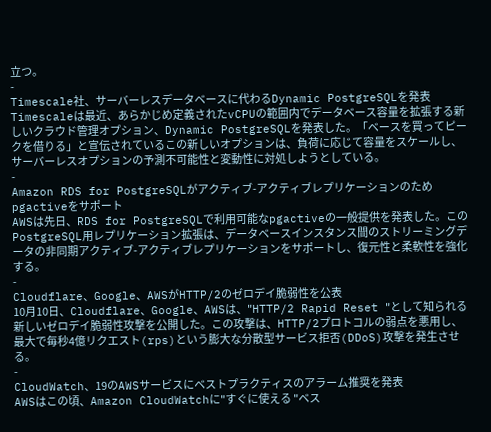立つ。
-
Timescale社、サーバーレスデータベースに代わるDynamic PostgreSQLを発表
Timescaleは最近、あらかじめ定義されたvCPUの範囲内でデータベース容量を拡張する新しいクラウド管理オプション、Dynamic PostgreSQLを発表した。「ベースを買ってピークを借りる」と宣伝されているこの新しいオプションは、負荷に応じて容量をスケールし、サーバーレスオプションの予測不可能性と変動性に対処しようとしている。
-
Amazon RDS for PostgreSQLがアクティブ-アクティブレプリケーションのためpgactiveをサポート
AWSは先日、RDS for PostgreSQLで利用可能なpgactiveの一般提供を発表した。このPostgreSQL用レプリケーション拡張は、データベースインスタンス間のストリーミングデータの非同期アクティブ-アクティブレプリケーションをサポートし、復元性と柔軟性を強化する。
-
Cloudflare、Google、AWSがHTTP/2のゼロデイ脆弱性を公表
10月10日、Cloudflare、Google、AWSは、"HTTP/2 Rapid Reset "として知られる新しいゼロデイ脆弱性攻撃を公開した。この攻撃は、HTTP/2プロトコルの弱点を悪用し、最大で毎秒4億リクエスト(rps)という膨大な分散型サービス拒否(DDoS)攻撃を発生させる。
-
CloudWatch、19のAWSサービスにベストプラクティスのアラーム推奨を発表
AWSはこの頃、Amazon CloudWatchに"すぐに使える "ベス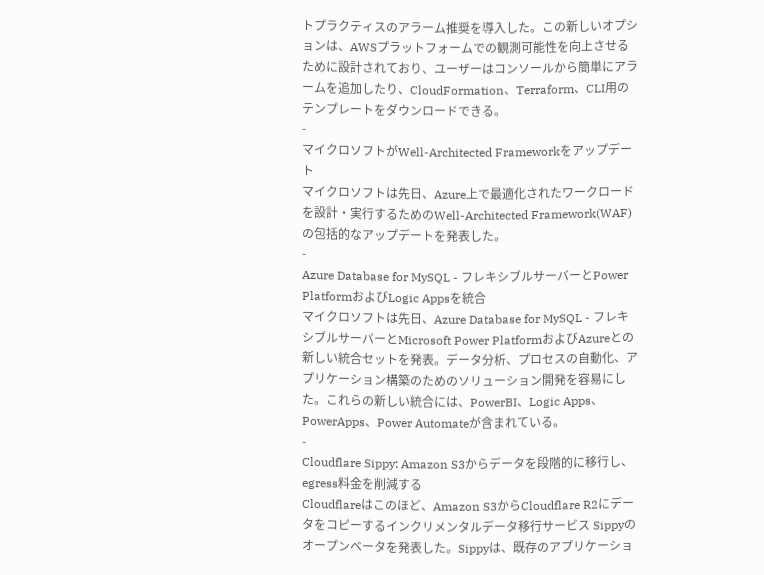トプラクティスのアラーム推奨を導入した。この新しいオプションは、AWSプラットフォームでの観測可能性を向上させるために設計されており、ユーザーはコンソールから簡単にアラームを追加したり、CloudFormation、Terraform、CLI用のテンプレートをダウンロードできる。
-
マイクロソフトがWell-Architected Frameworkをアップデート
マイクロソフトは先日、Azure上で最適化されたワークロードを設計・実行するためのWell-Architected Framework(WAF)の包括的なアップデートを発表した。
-
Azure Database for MySQL - フレキシブルサーバーとPower PlatformおよびLogic Appsを統合
マイクロソフトは先日、Azure Database for MySQL - フレキシブルサーバーとMicrosoft Power PlatformおよびAzureとの新しい統合セットを発表。データ分析、プロセスの自動化、アプリケーション構築のためのソリューション開発を容易にした。これらの新しい統合には、PowerBI、Logic Apps、PowerApps、Power Automateが含まれている。
-
Cloudflare Sippy: Amazon S3からデータを段階的に移行し、egress料金を削減する
Cloudflareはこのほど、Amazon S3からCloudflare R2にデータをコピーするインクリメンタルデータ移行サービス Sippyのオープンベータを発表した。Sippyは、既存のアプリケーショ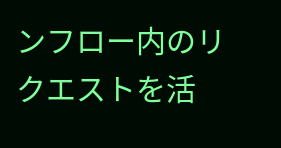ンフロー内のリクエストを活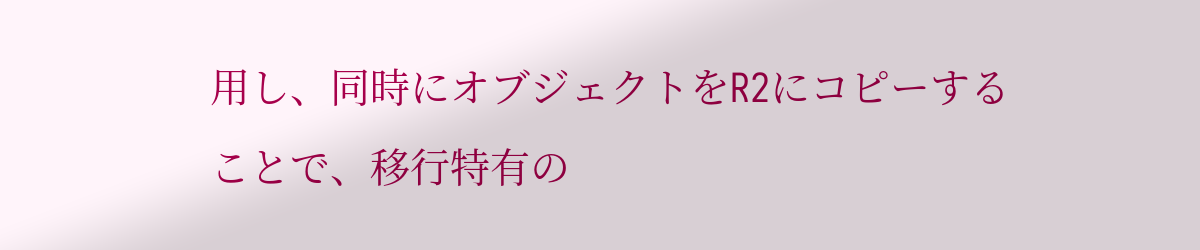用し、同時にオブジェクトをR2にコピーすることで、移行特有の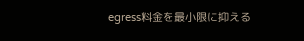egress料金を最小限に抑える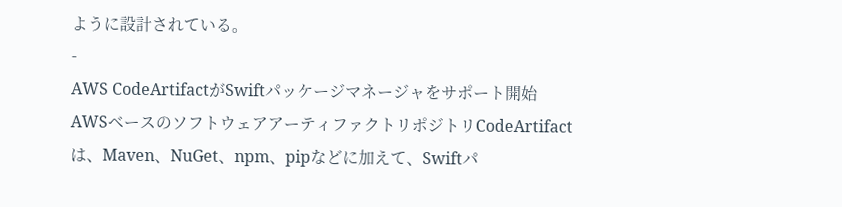ように設計されている。
-
AWS CodeArtifactがSwiftパッケージマネージャをサポート開始
AWSベースのソフトウェアアーティファクトリポジトリCodeArtifactは、Maven、NuGet、npm、pipなどに加えて、Swiftパ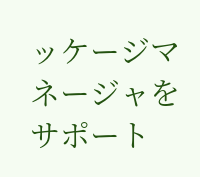ッケージマネージャをサポート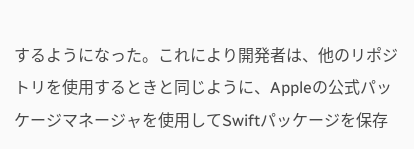するようになった。これにより開発者は、他のリポジトリを使用するときと同じように、Appleの公式パッケージマネージャを使用してSwiftパッケージを保存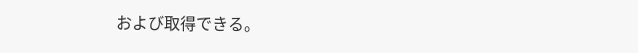および取得できる。